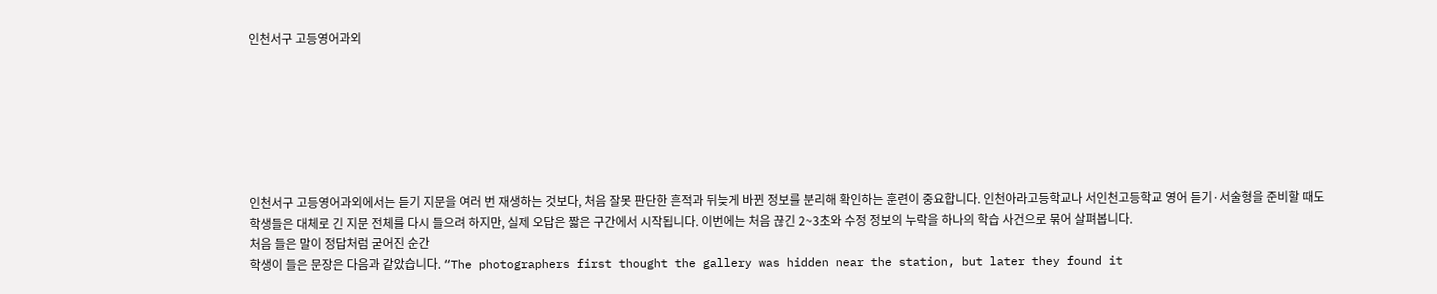인천서구 고등영어과외







인천서구 고등영어과외에서는 듣기 지문을 여러 번 재생하는 것보다, 처음 잘못 판단한 흔적과 뒤늦게 바뀐 정보를 분리해 확인하는 훈련이 중요합니다. 인천아라고등학교나 서인천고등학교 영어 듣기·서술형을 준비할 때도 학생들은 대체로 긴 지문 전체를 다시 들으려 하지만, 실제 오답은 짧은 구간에서 시작됩니다. 이번에는 처음 끊긴 2~3초와 수정 정보의 누락을 하나의 학습 사건으로 묶어 살펴봅니다.
처음 들은 말이 정답처럼 굳어진 순간
학생이 들은 문장은 다음과 같았습니다. “The photographers first thought the gallery was hidden near the station, but later they found it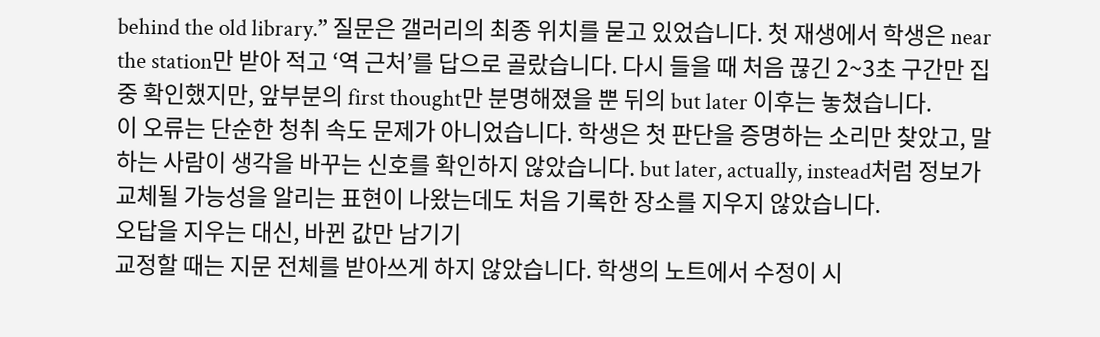behind the old library.” 질문은 갤러리의 최종 위치를 묻고 있었습니다. 첫 재생에서 학생은 near the station만 받아 적고 ‘역 근처’를 답으로 골랐습니다. 다시 들을 때 처음 끊긴 2~3초 구간만 집중 확인했지만, 앞부분의 first thought만 분명해졌을 뿐 뒤의 but later 이후는 놓쳤습니다.
이 오류는 단순한 청취 속도 문제가 아니었습니다. 학생은 첫 판단을 증명하는 소리만 찾았고, 말하는 사람이 생각을 바꾸는 신호를 확인하지 않았습니다. but later, actually, instead처럼 정보가 교체될 가능성을 알리는 표현이 나왔는데도 처음 기록한 장소를 지우지 않았습니다.
오답을 지우는 대신, 바뀐 값만 남기기
교정할 때는 지문 전체를 받아쓰게 하지 않았습니다. 학생의 노트에서 수정이 시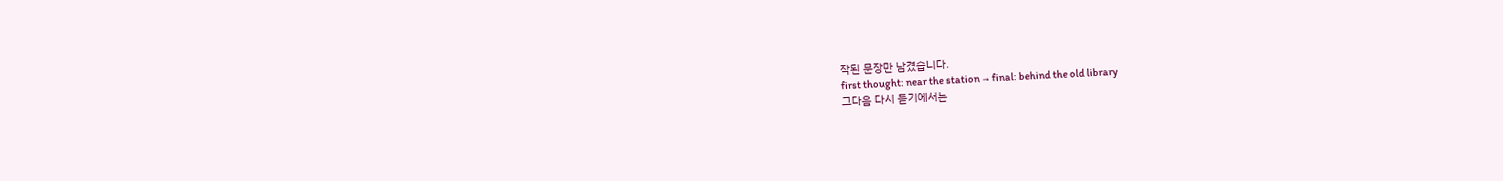작된 문장만 남겼습니다.
first thought: near the station → final: behind the old library
그다음 다시 듣기에서는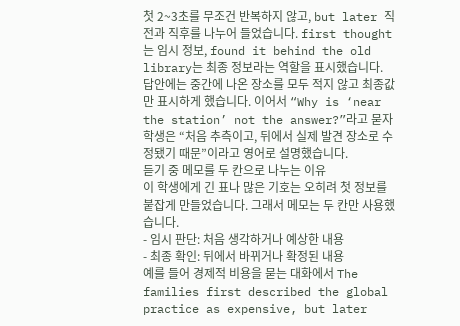첫 2~3초를 무조건 반복하지 않고, but later 직전과 직후를 나누어 들었습니다. first thought는 임시 정보, found it behind the old library는 최종 정보라는 역할을 표시했습니다. 답안에는 중간에 나온 장소를 모두 적지 않고 최종값만 표시하게 했습니다. 이어서 “Why is ‘near the station’ not the answer?”라고 묻자 학생은 “처음 추측이고, 뒤에서 실제 발견 장소로 수정됐기 때문”이라고 영어로 설명했습니다.
듣기 중 메모를 두 칸으로 나누는 이유
이 학생에게 긴 표나 많은 기호는 오히려 첫 정보를 붙잡게 만들었습니다. 그래서 메모는 두 칸만 사용했습니다.
- 임시 판단: 처음 생각하거나 예상한 내용
- 최종 확인: 뒤에서 바뀌거나 확정된 내용
예를 들어 경제적 비용을 묻는 대화에서 The families first described the global practice as expensive, but later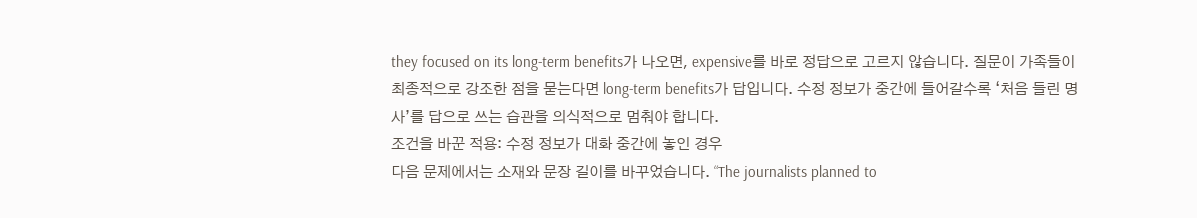they focused on its long-term benefits가 나오면, expensive를 바로 정답으로 고르지 않습니다. 질문이 가족들이 최종적으로 강조한 점을 묻는다면 long-term benefits가 답입니다. 수정 정보가 중간에 들어갈수록 ‘처음 들린 명사’를 답으로 쓰는 습관을 의식적으로 멈춰야 합니다.
조건을 바꾼 적용: 수정 정보가 대화 중간에 놓인 경우
다음 문제에서는 소재와 문장 길이를 바꾸었습니다. “The journalists planned to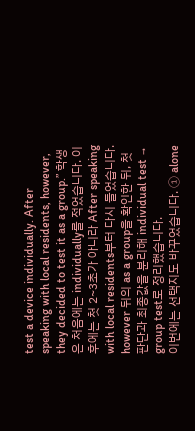test a device individually. After speaking with local residents, however, they decided to test it as a group.” 학생은 처음에는 individually를 적었습니다. 이후에는 첫 2~3초가 아니라 After speaking with local residents부터 다시 들었습니다. however 뒤의 as a group을 확인한 뒤, 첫 판단과 최종값을 분리해 individual test → group test로 정리했습니다.
이번에는 선택지도 바꾸었습니다. ① alone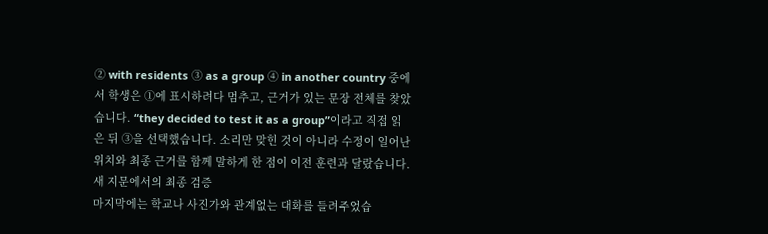② with residents ③ as a group ④ in another country 중에서 학생은 ①에 표시하려다 멈추고, 근거가 있는 문장 전체를 찾았습니다. “they decided to test it as a group”이라고 직접 읽은 뒤 ③을 선택했습니다. 소리만 맞힌 것이 아니라 수정이 일어난 위치와 최종 근거를 함께 말하게 한 점이 이전 훈련과 달랐습니다.
새 지문에서의 최종 검증
마지막에는 학교나 사진가와 관계없는 대화를 들려주었습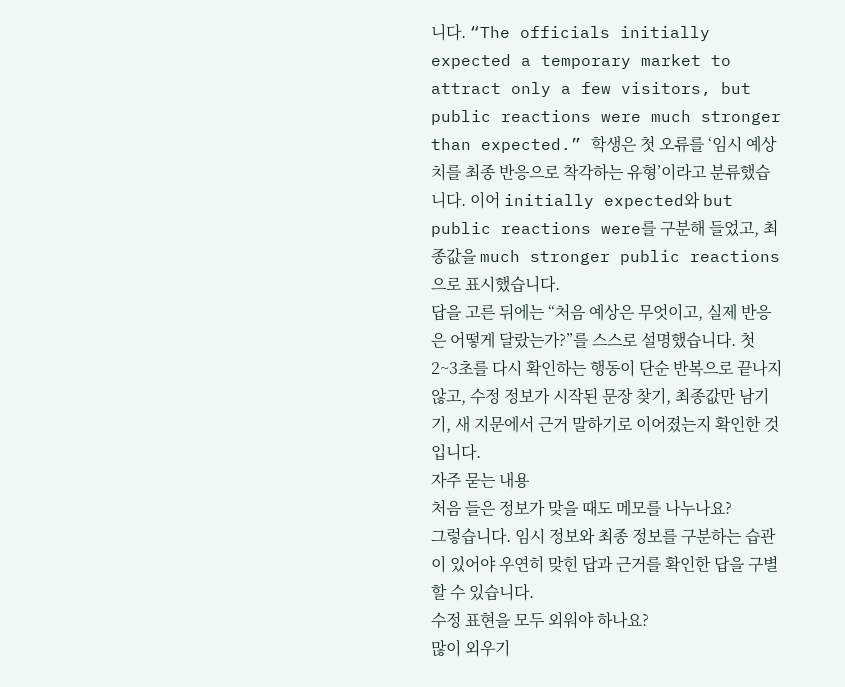니다. “The officials initially expected a temporary market to attract only a few visitors, but public reactions were much stronger than expected.” 학생은 첫 오류를 ‘임시 예상치를 최종 반응으로 착각하는 유형’이라고 분류했습니다. 이어 initially expected와 but public reactions were를 구분해 들었고, 최종값을 much stronger public reactions으로 표시했습니다.
답을 고른 뒤에는 “처음 예상은 무엇이고, 실제 반응은 어떻게 달랐는가?”를 스스로 설명했습니다. 첫 2~3초를 다시 확인하는 행동이 단순 반복으로 끝나지 않고, 수정 정보가 시작된 문장 찾기, 최종값만 남기기, 새 지문에서 근거 말하기로 이어졌는지 확인한 것입니다.
자주 묻는 내용
처음 들은 정보가 맞을 때도 메모를 나누나요?
그렇습니다. 임시 정보와 최종 정보를 구분하는 습관이 있어야 우연히 맞힌 답과 근거를 확인한 답을 구별할 수 있습니다.
수정 표현을 모두 외워야 하나요?
많이 외우기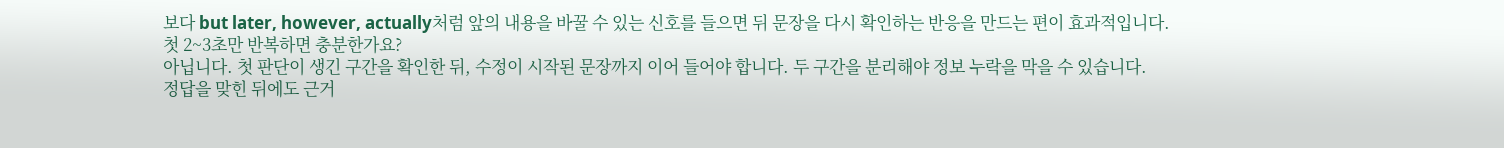보다 but later, however, actually처럼 앞의 내용을 바꿀 수 있는 신호를 들으면 뒤 문장을 다시 확인하는 반응을 만드는 편이 효과적입니다.
첫 2~3초만 반복하면 충분한가요?
아닙니다. 첫 판단이 생긴 구간을 확인한 뒤, 수정이 시작된 문장까지 이어 들어야 합니다. 두 구간을 분리해야 정보 누락을 막을 수 있습니다.
정답을 맞힌 뒤에도 근거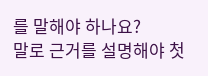를 말해야 하나요?
말로 근거를 설명해야 첫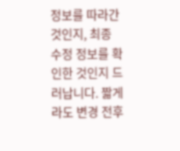정보를 따라간 것인지, 최종 수정 정보를 확인한 것인지 드러납니다. 짧게라도 변경 전후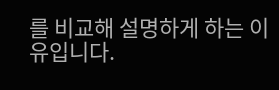를 비교해 설명하게 하는 이유입니다.